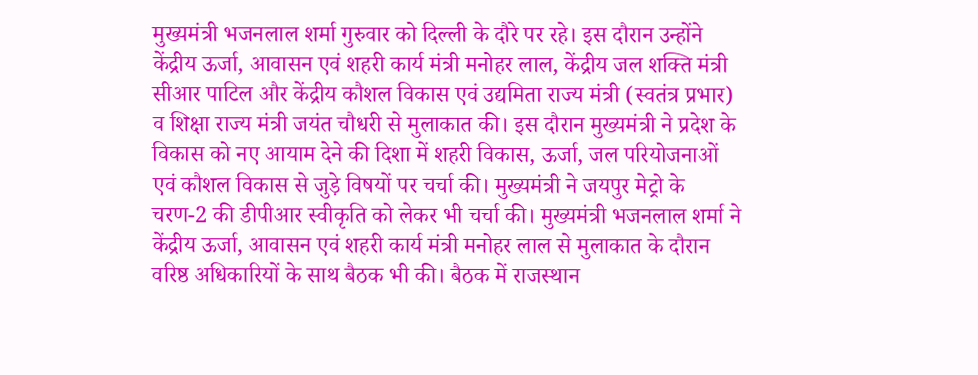मुख्यमंत्री भजनलाल शर्मा गुरुवार को दिल्ली के दौरे पर रहे। इस दौरान उन्होंने केंद्रीय ऊर्जा, आवासन एवं शहरी कार्य मंत्री मनोहर लाल, केंद्रीय जल शक्ति मंत्री सीआर पाटिल और केंद्रीय कौशल विकास एवं उद्यमिता राज्य मंत्री (स्वतंत्र प्रभार) व शिक्षा राज्य मंत्री जयंत चौधरी से मुलाकात की। इस दौरान मुख्यमंत्री ने प्रदेश के विकास को नए आयाम देने की दिशा में शहरी विकास, ऊर्जा, जल परियोजनाओं एवं कौशल विकास से जुड़े विषयों पर चर्चा की। मुख्यमंत्री ने जयपुर मेट्रो के चरण-2 की डीपीआर स्वीकृति को लेकर भी चर्चा की। मुख्यमंत्री भजनलाल शर्मा ने केंद्रीय ऊर्जा, आवासन एवं शहरी कार्य मंत्री मनोहर लाल से मुलाकात के दौरान वरिष्ठ अधिकारियों के साथ बैठक भी की। बैठक में राजस्थान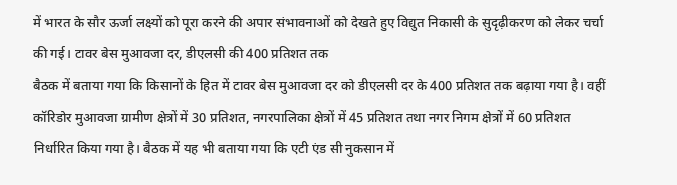में भारत के सौर ऊर्जा लक्ष्यों को पूरा करने की अपार संभावनाओं को देखते हुए विद्युत निकासी के सुदृढ़ीकरण को लेकर चर्चा की गई। टावर बेस मुआवजा दर, डीएलसी की 400 प्रतिशत तक
बैठक में बताया गया कि किसानों के हित में टावर बेस मुआवजा दर को डीएलसी दर के 400 प्रतिशत तक बढ़ाया गया है। वहीं कॉरिडोर मुआवजा ग्रामीण क्षेत्रों में 30 प्रतिशत, नगरपालिका क्षेत्रों में 45 प्रतिशत तथा नगर निगम क्षेत्रों में 60 प्रतिशत निर्धारित किया गया है। बैठक में यह भी बताया गया कि एटी एंड सी नुकसान में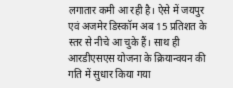लगातार कमी आ रही है। ऐसे में जयपुर एवं अजमेर डिस्कॉम अब 15 प्रतिशत के स्तर से नीचे आ चुके हैं। साथ ही आरडीएसएस योजना के क्रियान्वयन की गति में सुधार किया गया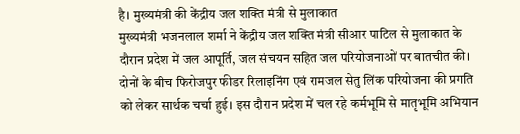है। मुख्यमंत्री की केंद्रीय जल शक्ति मंत्री से मुलाकात
मुख्यमंत्री भजनलाल शर्मा ने केंद्रीय जल शक्ति मंत्री सीआर पाटिल से मुलाकात के दौरान प्रदेश में जल आपूर्ति, जल संचयन सहित जल परियोजनाओं पर बातचीत की। दोनों के बीच फिरोजपुर फीडर रिलाइनिंग एवं रामजल सेतु लिंक परियोजना की प्रगति को लेकर सार्थक चर्चा हुई। इस दौरान प्रदेश में चल रहे कर्मभूमि से मातृभूमि अभियान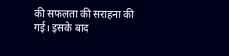की सफलता की सराहना की गई। इसके बाद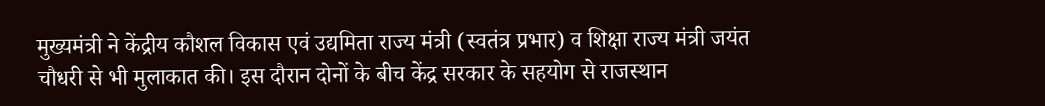मुख्यमंत्री ने केंद्रीय कौशल विकास एवं उद्यमिता राज्य मंत्री (स्वतंत्र प्रभार) व शिक्षा राज्य मंत्री जयंत चौधरी से भी मुलाकात की। इस दौरान दोनों के बीच केंद्र सरकार के सहयोग से राजस्थान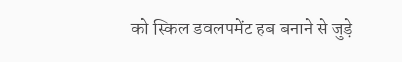को स्किल डवलपमेंट हब बनाने से जुड़े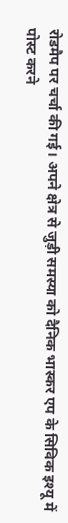रोडमैप पर चर्चा की गई। अपने क्षेत्र से जुड़ी समस्या को दैनिक भास्कर एप के सिविक इश्यू में पोस्ट करने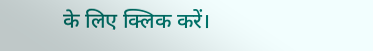के लिए क्लिक करें।